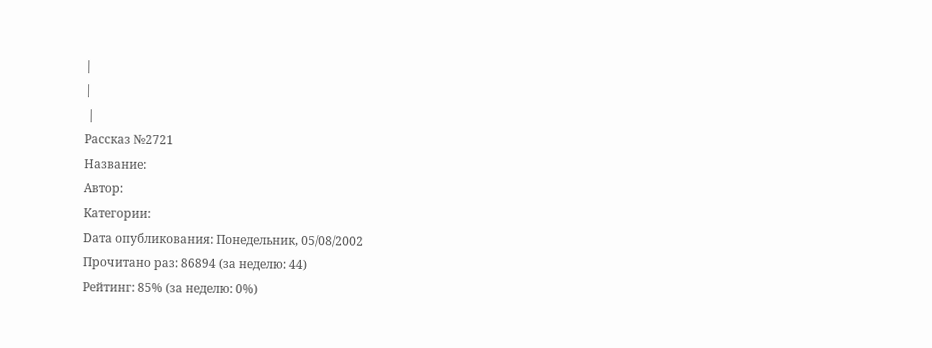|
|
 |
Рассказ №2721
Название:
Автор:
Категории:
Dата опубликования: Понедельник, 05/08/2002
Прочитано раз: 86894 (за неделю: 44)
Рейтинг: 85% (за неделю: 0%)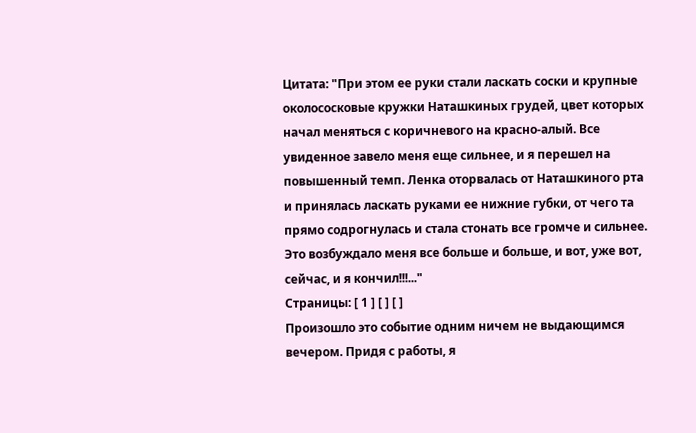Цитата: "При этом ее руки стали ласкать соски и крупные околососковые кружки Наташкиных грудей, цвет которых начал меняться с коричневого на красно-алый. Все увиденное завело меня еще сильнее, и я перешел на повышенный темп. Ленка оторвалась от Наташкиного рта и принялась ласкать руками ее нижние губки, от чего та прямо содрогнулась и стала стонать все громче и сильнее. Это возбуждало меня все больше и больше, и вот, уже вот, сейчас, и я кончил!!!..."
Страницы: [ 1 ] [ ] [ ]
Произошло это событие одним ничем не выдающимся вечером. Придя с работы, я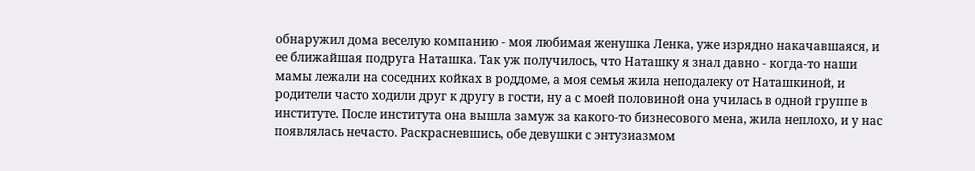обнаружил дома веселую компанию - моя любимая женушка Ленка, уже изрядно накачавшаяся, и ее ближайшая подруга Наташка. Так уж получилось, что Наташку я знал давно - когда-то наши мамы лежали на соседних койках в роддоме, а моя семья жила неподалеку от Наташкиной, и родители часто ходили друг к другу в гости, ну а с моей половиной она училась в одной группе в институте. После института она вышла замуж за какого-то бизнесового мена, жила неплохо, и у нас появлялась нечасто. Раскрасневшись, обе девушки с энтузиазмом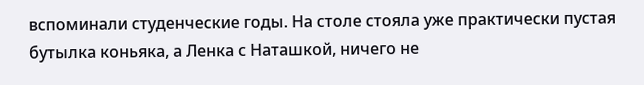вспоминали студенческие годы. На столе стояла уже практически пустая бутылка коньяка, а Ленка с Наташкой, ничего не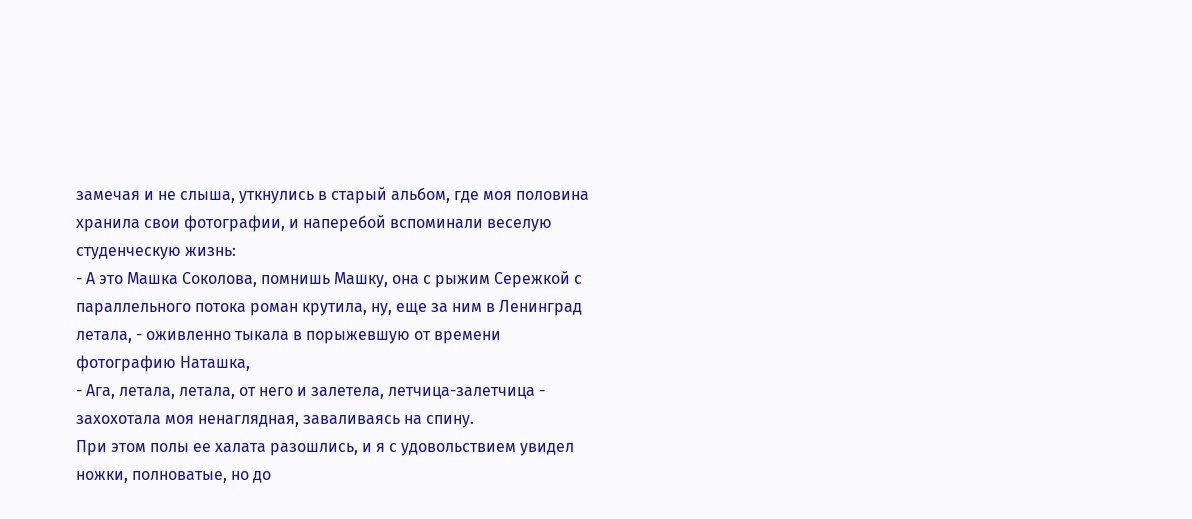замечая и не слыша, уткнулись в старый альбом, где моя половина хранила свои фотографии, и наперебой вспоминали веселую студенческую жизнь:
- А это Машка Соколова, помнишь Машку, она с рыжим Сережкой с параллельного потока роман крутила, ну, еще за ним в Ленинград летала, - оживленно тыкала в порыжевшую от времени фотографию Наташка,
- Ага, летала, летала, от него и залетела, летчица-залетчица - захохотала моя ненаглядная, заваливаясь на спину.
При этом полы ее халата разошлись, и я с удовольствием увидел ножки, полноватые, но до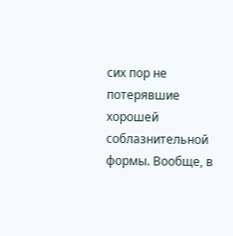сих пор не потерявшие хорошей соблазнительной формы. Вообще, в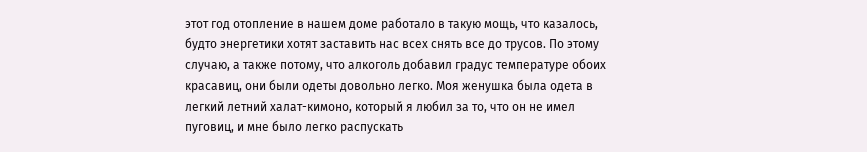этот год отопление в нашем доме работало в такую мощь, что казалось, будто энергетики хотят заставить нас всех снять все до трусов. По этому случаю, а также потому, что алкоголь добавил градус температуре обоих красавиц, они были одеты довольно легко. Моя женушка была одета в легкий летний халат-кимоно, который я любил за то, что он не имел пуговиц, и мне было легко распускать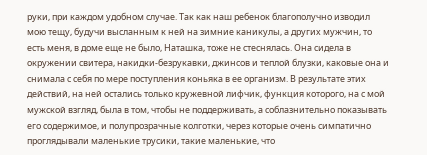руки, при каждом удобном случае. Так как наш ребенок благополучно изводил мою тещу, будучи высланным к ней на зимние каникулы, а других мужчин, то есть меня, в доме еще не было, Наташка, тоже не стеснялась. Она сидела в окружении свитера, накидки-безрукавки, джинсов и теплой блузки, каковые она и снимала с себя по мере поступления коньяка в ее организм. В результате этих действий, на ней остались только кружевной лифчик, функция которого, на с мой мужской взгляд, была в том, чтобы не поддерживать, а соблазнительно показывать его содержимое, и полупрозрачные колготки, через которые очень симпатично проглядывали маленькие трусики, такие маленькие, что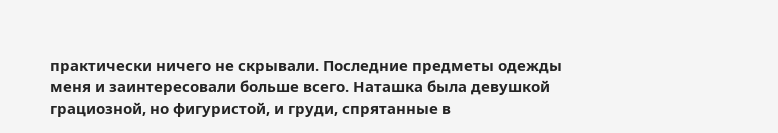практически ничего не скрывали. Последние предметы одежды меня и заинтересовали больше всего. Наташка была девушкой грациозной, но фигуристой, и груди, спрятанные в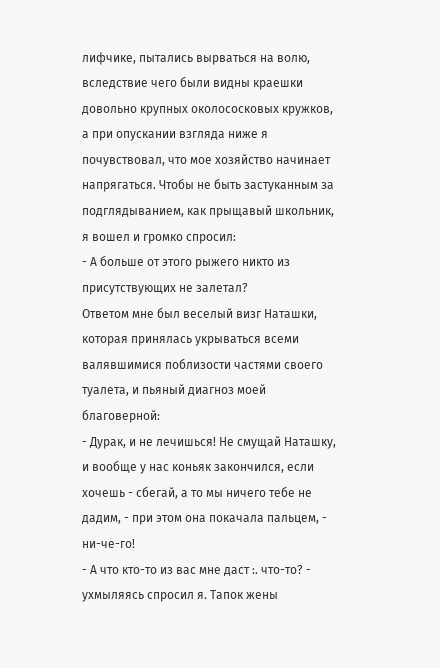лифчике, пытались вырваться на волю, вследствие чего были видны краешки довольно крупных околососковых кружков, а при опускании взгляда ниже я почувствовал, что мое хозяйство начинает напрягаться. Чтобы не быть застуканным за подглядыванием, как прыщавый школьник, я вошел и громко спросил:
- А больше от этого рыжего никто из присутствующих не залетал?
Ответом мне был веселый визг Наташки, которая принялась укрываться всеми валявшимися поблизости частями своего туалета, и пьяный диагноз моей благоверной:
- Дурак, и не лечишься! Не смущай Наташку, и вообще у нас коньяк закончился, если хочешь - сбегай, а то мы ничего тебе не дадим, - при этом она покачала пальцем, - ни-че-го!
- А что кто-то из вас мне даст :. что-то? - ухмыляясь спросил я. Тапок жены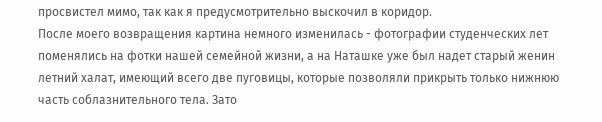просвистел мимо, так как я предусмотрительно выскочил в коридор.
После моего возвращения картина немного изменилась - фотографии студенческих лет поменялись на фотки нашей семейной жизни, а на Наташке уже был надет старый женин летний халат, имеющий всего две пуговицы, которые позволяли прикрыть только нижнюю часть соблазнительного тела. Зато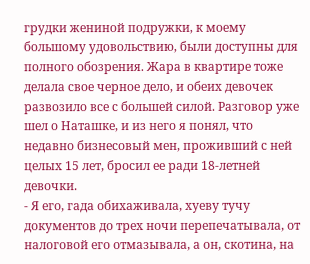грудки жениной подружки, к моему большому удовольствию, были доступны для полного обозрения. Жара в квартире тоже делала свое черное дело, и обеих девочек развозило все с большей силой. Разговор уже шел о Наташке, и из него я понял, что недавно бизнесовый мен, проживший с ней целых 15 лет, бросил ее ради 18-летней девочки.
- Я его, гада обихаживала, хуеву тучу документов до трех ночи перепечатывала, от налоговой его отмазывала, а он, скотина, на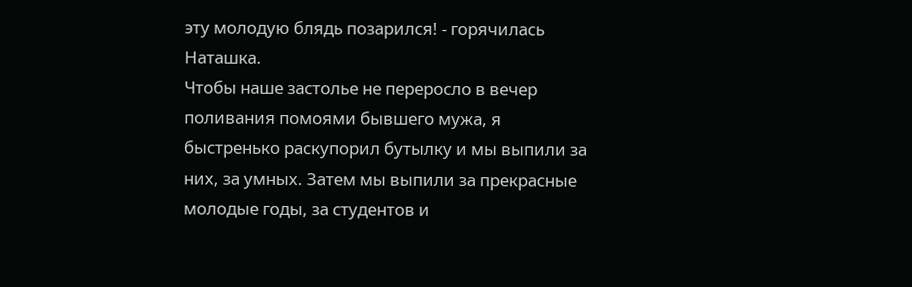эту молодую блядь позарился! - горячилась Наташка.
Чтобы наше застолье не переросло в вечер поливания помоями бывшего мужа, я быстренько раскупорил бутылку и мы выпили за них, за умных. Затем мы выпили за прекрасные молодые годы, за студентов и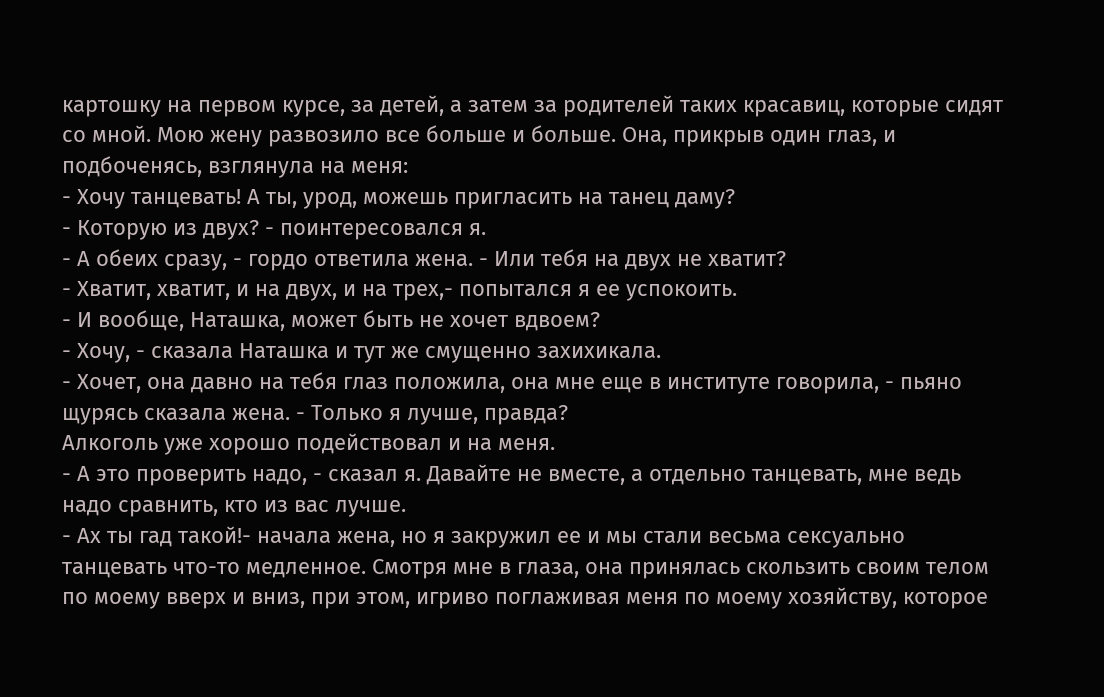картошку на первом курсе, за детей, а затем за родителей таких красавиц, которые сидят со мной. Мою жену развозило все больше и больше. Она, прикрыв один глаз, и подбоченясь, взглянула на меня:
- Хочу танцевать! А ты, урод, можешь пригласить на танец даму?
- Которую из двух? - поинтересовался я.
- А обеих сразу, - гордо ответила жена. - Или тебя на двух не хватит?
- Хватит, хватит, и на двух, и на трех,- попытался я ее успокоить.
- И вообще, Наташка, может быть не хочет вдвоем?
- Хочу, - сказала Наташка и тут же смущенно захихикала.
- Хочет, она давно на тебя глаз положила, она мне еще в институте говорила, - пьяно щурясь сказала жена. - Только я лучше, правда?
Алкоголь уже хорошо подействовал и на меня.
- А это проверить надо, - сказал я. Давайте не вместе, а отдельно танцевать, мне ведь надо сравнить, кто из вас лучше.
- Ах ты гад такой!- начала жена, но я закружил ее и мы стали весьма сексуально танцевать что-то медленное. Смотря мне в глаза, она принялась скользить своим телом по моему вверх и вниз, при этом, игриво поглаживая меня по моему хозяйству, которое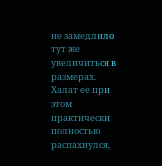не замедлило тут же увеличиться в размерах. Халат ее при этом практически полностью распахнулся,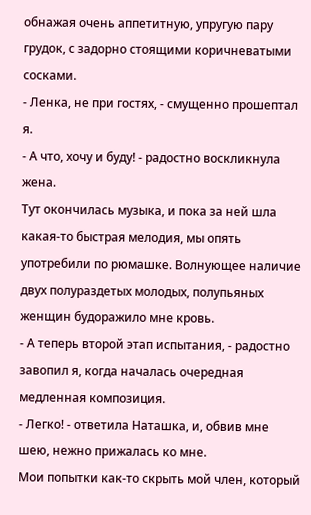обнажая очень аппетитную, упругую пару грудок, с задорно стоящими коричневатыми сосками.
- Ленка, не при гостях, - смущенно прошептал я.
- А что, хочу и буду! - радостно воскликнула жена.
Тут окончилась музыка, и пока за ней шла какая-то быстрая мелодия, мы опять употребили по рюмашке. Волнующее наличие двух полураздетых молодых, полупьяных женщин будоражило мне кровь.
- А теперь второй этап испытания, - радостно завопил я, когда началась очередная медленная композиция.
- Легко! - ответила Наташка, и, обвив мне шею, нежно прижалась ко мне.
Мои попытки как-то скрыть мой член, который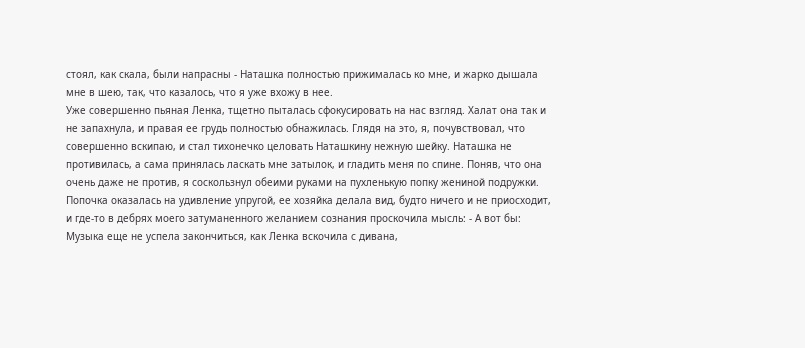стоял, как скала, были напрасны - Наташка полностью прижималась ко мне, и жарко дышала мне в шею, так, что казалось, что я уже вхожу в нее.
Уже совершенно пьяная Ленка, тщетно пыталась сфокусировать на нас взгляд. Халат она так и не запахнула, и правая ее грудь полностью обнажилась. Глядя на это, я, почувствовал, что совершенно вскипаю, и стал тихонечко целовать Наташкину нежную шейку. Наташка не противилась, а сама принялась ласкать мне затылок, и гладить меня по спине. Поняв, что она очень даже не против, я соскользнул обеими руками на пухленькую попку жениной подружки. Попочка оказалась на удивление упругой, ее хозяйка делала вид, будто ничего и не приосходит, и где-то в дебрях моего затуманенного желанием сознания проскочила мысль: - А вот бы:
Музыка еще не успела закончиться, как Ленка вскочила с дивана,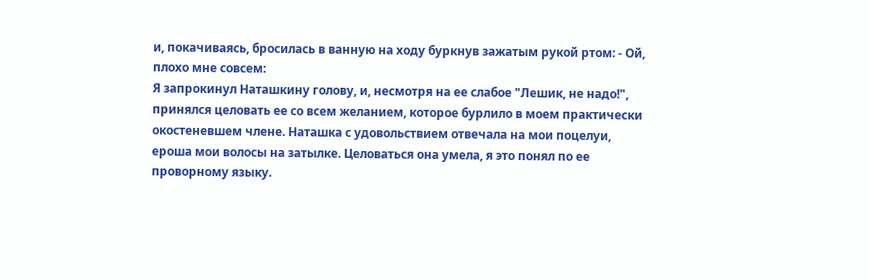и, покачиваясь, бросилась в ванную на ходу буркнув зажатым рукой ртом: - Ой, плохо мне совсем:
Я запрокинул Наташкину голову, и, несмотря на ее слабое "Лешик, не надо!", принялся целовать ее со всем желанием, которое бурлило в моем практически окостеневшем члене. Наташка с удовольствием отвечала на мои поцелуи, ероша мои волосы на затылке. Целоваться она умела, я это понял по ее проворному языку.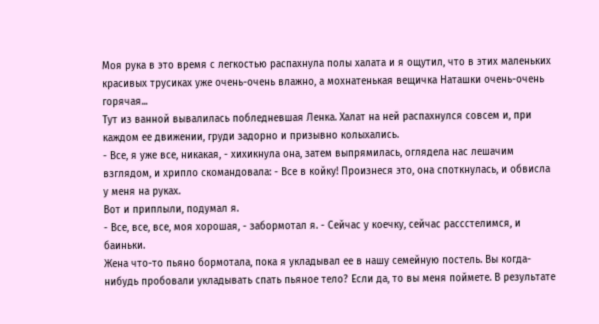Моя рука в это время с легкостью распахнула полы халата и я ощутил, что в этих маленьких красивых трусиках уже очень-очень влажно, а мохнатенькая вещичка Наташки очень-очень горячая...
Тут из ванной вывалилась побледневшая Ленка. Халат на ней распахнулся совсем и, при каждом ее движении, груди задорно и призывно колыхались.
- Все, я уже все, никакая, - хихикнула она, затем выпрямилась, оглядела нас лешачим взглядом, и хрипло скомандовала: - Все в койку! Произнеся это, она споткнулась, и обвисла у меня на руках.
Вот и приплыли, подумал я.
- Все, все, все, моя хорошая, - забормотал я. - Сейчас у коечку, сейчас рассстелимся, и баиньки.
Жена что-то пьяно бормотала, пока я укладывал ее в нашу семейную постель. Вы когда-нибудь пробовали укладывать спать пьяное тело? Если да, то вы меня поймете. В результате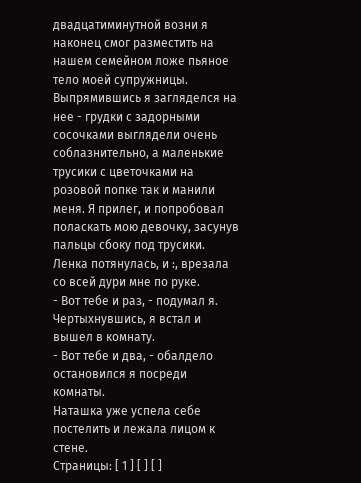двадцатиминутной возни я наконец смог разместить на нашем семейном ложе пьяное тело моей супружницы. Выпрямившись я загляделся на нее - грудки с задорными сосочками выглядели очень соблазнительно, а маленькие трусики с цветочками на розовой попке так и манили меня. Я прилег, и попробовал поласкать мою девочку, засунув пальцы сбоку под трусики. Ленка потянулась, и :, врезала со всей дури мне по руке.
- Вот тебе и раз, - подумал я. Чертыхнувшись, я встал и вышел в комнату.
- Вот тебе и два, - обалдело остановился я посреди комнаты.
Наташка уже успела себе постелить и лежала лицом к стене.
Страницы: [ 1 ] [ ] [ ]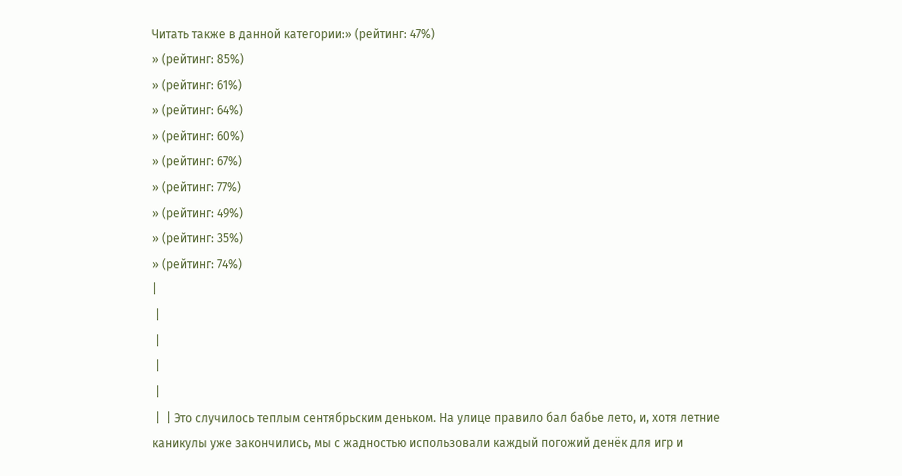Читать также в данной категории:» (рейтинг: 47%)
» (рейтинг: 85%)
» (рейтинг: 61%)
» (рейтинг: 64%)
» (рейтинг: 60%)
» (рейтинг: 67%)
» (рейтинг: 77%)
» (рейтинг: 49%)
» (рейтинг: 35%)
» (рейтинг: 74%)
|
 |
 |
 |
 |
 |  | Это случилось теплым сентябрьским деньком. На улице правило бал бабье лето, и, хотя летние каникулы уже закончились, мы с жадностью использовали каждый погожий денёк для игр и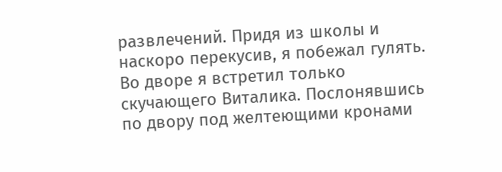развлечений. Придя из школы и наскоро перекусив, я побежал гулять. Во дворе я встретил только скучающего Виталика. Послонявшись по двору под желтеющими кронами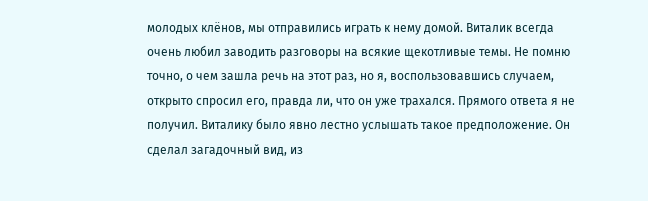молодых клёнов, мы отправились играть к нему домой. Виталик всегда очень любил заводить разговоры на всякие щекотливые темы. Не помню точно, о чем зашла речь на этот раз, но я, воспользовавшись случаем, открыто спросил его, правда ли, что он уже трахался. Прямого ответа я не получил. Виталику было явно лестно услышать такое предположение. Он сделал загадочный вид, из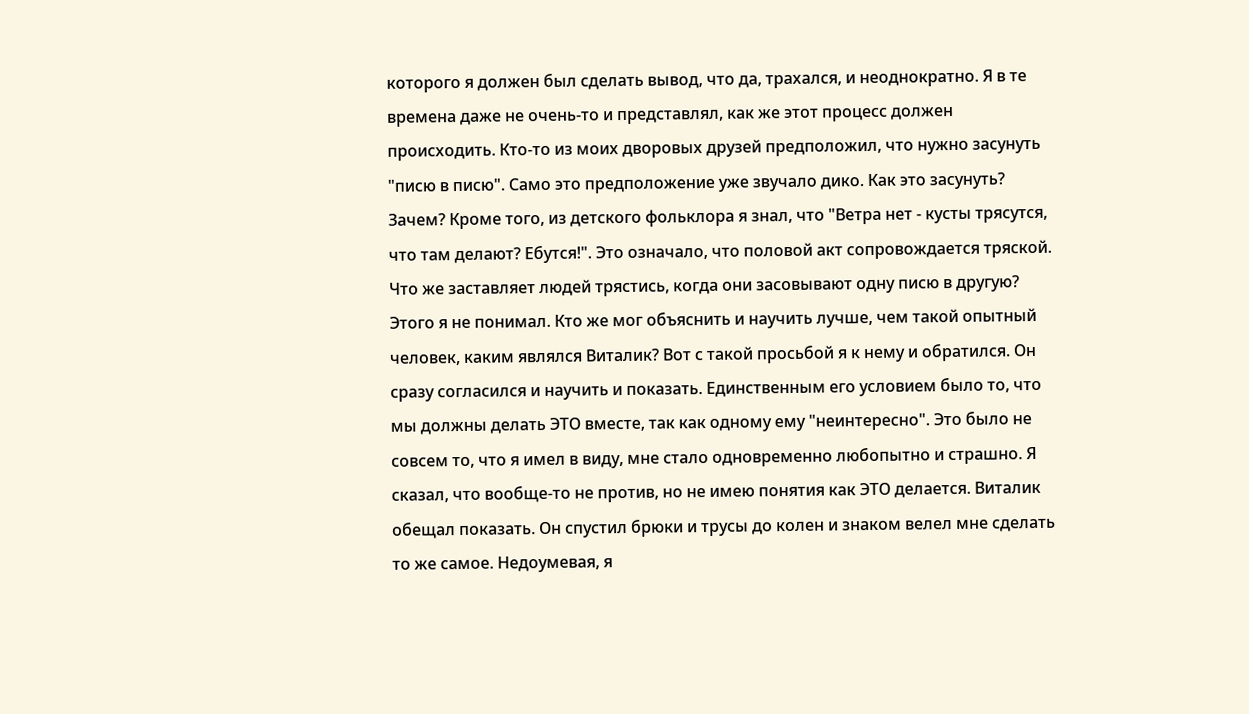которого я должен был сделать вывод, что да, трахался, и неоднократно. Я в те времена даже не очень-то и представлял, как же этот процесс должен происходить. Кто-то из моих дворовых друзей предположил, что нужно засунуть "писю в писю". Само это предположение уже звучало дико. Как это засунуть? Зачем? Кроме того, из детского фольклора я знал, что "Ветра нет - кусты трясутся, что там делают? Ебутся!". Это означало, что половой акт сопровождается тряской. Что же заставляет людей трястись, когда они засовывают одну писю в другую? Этого я не понимал. Кто же мог объяснить и научить лучше, чем такой опытный человек, каким являлся Виталик? Вот с такой просьбой я к нему и обратился. Он сразу согласился и научить и показать. Единственным его условием было то, что мы должны делать ЭТО вместе, так как одному ему "неинтересно". Это было не совсем то, что я имел в виду, мне стало одновременно любопытно и страшно. Я сказал, что вообще-то не против, но не имею понятия как ЭТО делается. Виталик обещал показать. Он спустил брюки и трусы до колен и знаком велел мне сделать то же самое. Недоумевая, я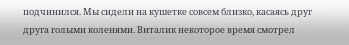подчинился. Мы сидели на кушетке совсем близко, касаясь друг друга голыми коленями. Виталик некоторое время смотрел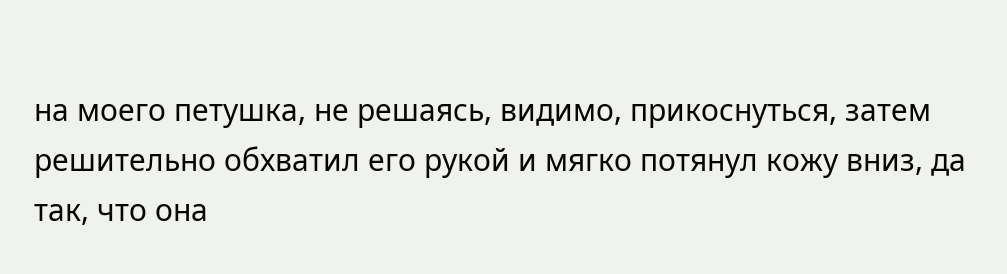на моего петушка, не решаясь, видимо, прикоснуться, затем решительно обхватил его рукой и мягко потянул кожу вниз, да так, что она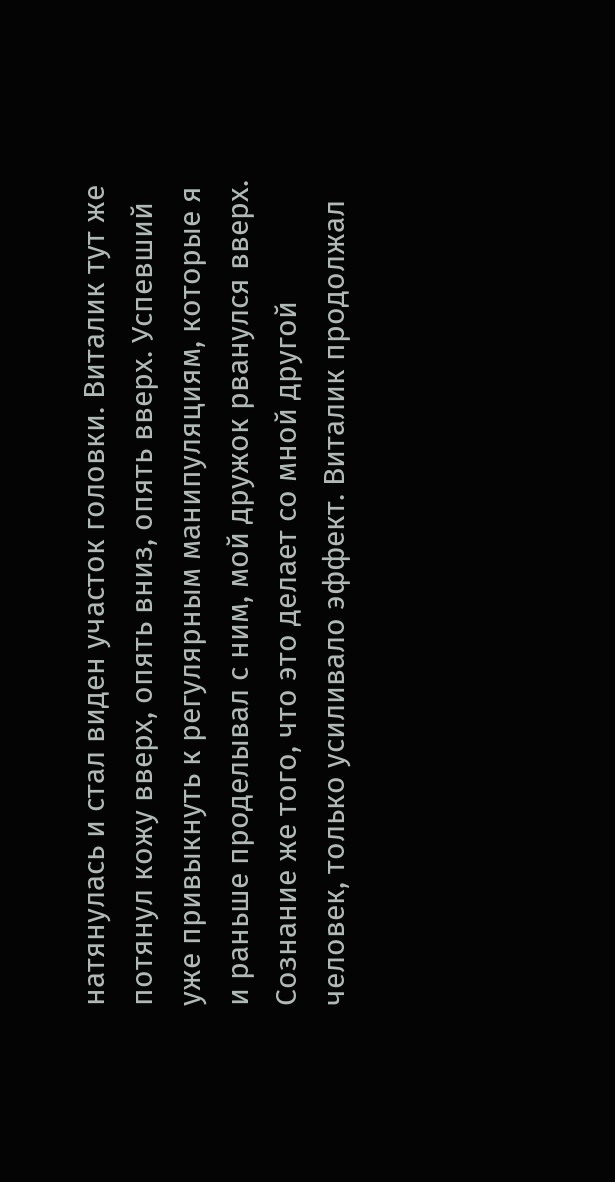натянулась и стал виден участок головки. Виталик тут же потянул кожу вверх, опять вниз, опять вверх. Успевший уже привыкнуть к регулярным манипуляциям, которые я и раньше проделывал с ним, мой дружок рванулся вверх. Сознание же того, что это делает со мной другой человек, только усиливало эффект. Виталик продолжал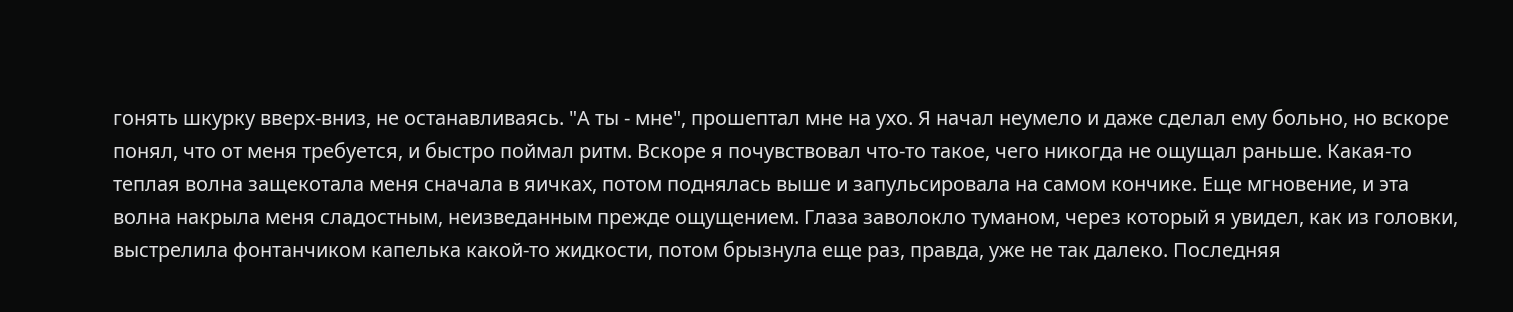гонять шкурку вверх-вниз, не останавливаясь. "А ты - мне", прошептал мне на ухо. Я начал неумело и даже сделал ему больно, но вскоре понял, что от меня требуется, и быстро поймал ритм. Вскоре я почувствовал что-то такое, чего никогда не ощущал раньше. Какая-то теплая волна защекотала меня сначала в яичках, потом поднялась выше и запульсировала на самом кончике. Еще мгновение, и эта волна накрыла меня сладостным, неизведанным прежде ощущением. Глаза заволокло туманом, через который я увидел, как из головки, выстрелила фонтанчиком капелька какой-то жидкости, потом брызнула еще раз, правда, уже не так далеко. Последняя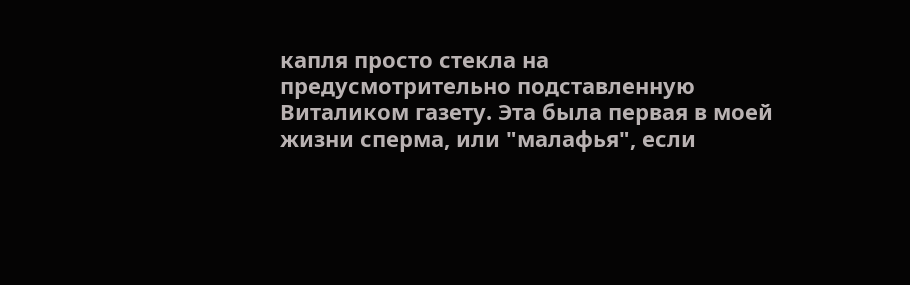капля просто стекла на предусмотрительно подставленную Виталиком газету. Эта была первая в моей жизни сперма, или "малафья", если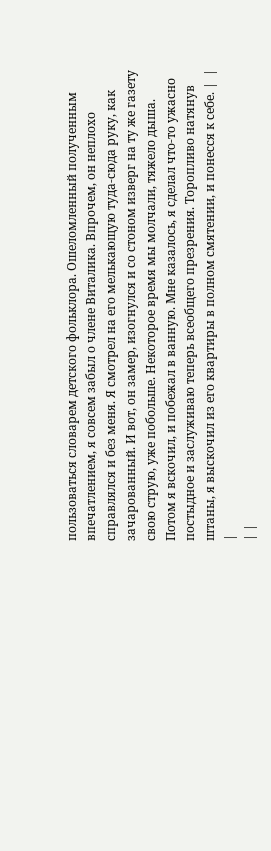пользоваться словарем детского фольклора. Ошеломленный полученным впечатлением, я совсем забыл о члене Виталика. Впрочем, он неплохо справлялся и без меня. Я смотрел на его мелькающую туда-сюда руку, как зачарованный. И вот, он замер, изогнулся и со стоном изверг на ту же газету свою струю, уже побольше. Некоторое время мы молчали, тяжело дыша. Потом я вскочил, и побежал в ванную. Мне казалось, я сделал что-то ужасно постыдное и заслуживаю теперь всеобщего презрения. Торопливо натянув штаны, я выскочил из его квартиры в полном смятении, и понесся к себе. |  |  |
| |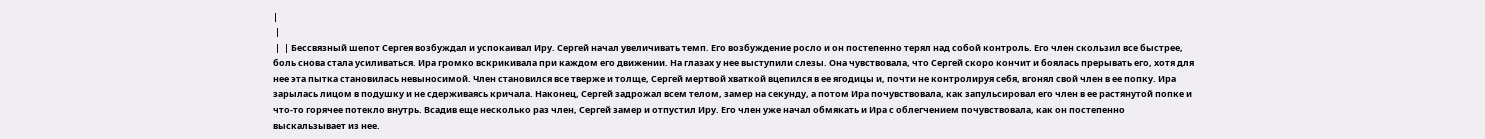|
 |
 |  | Бессвязный шепот Сергея возбуждал и успокаивал Иру. Сергей начал увеличивать темп. Его возбуждение росло и он постепенно терял над собой контроль. Его член скользил все быстрее, боль снова стала усиливаться. Ира громко вскрикивала при каждом его движении. На глазах у нее выступили слезы. Она чувствовала, что Сергей скоро кончит и боялась прерывать его, хотя для нее эта пытка становилась невыносимой. Член становился все тверже и толще, Сергей мертвой хваткой вцепился в ее ягодицы и, почти не контролируя себя, вгонял свой член в ее попку. Ира зарылась лицом в подушку и не сдерживаясь кричала. Наконец, Сергей задрожал всем телом, замер на секунду, а потом Ира почувствовала, как запульсировал его член в ее растянутой попке и что-то горячее потекло внутрь. Всадив еще несколько раз член, Сергей замер и отпустил Иру. Его член уже начал обмякать и Ира с облегчением почувствовала, как он постепенно выскальзывает из нее.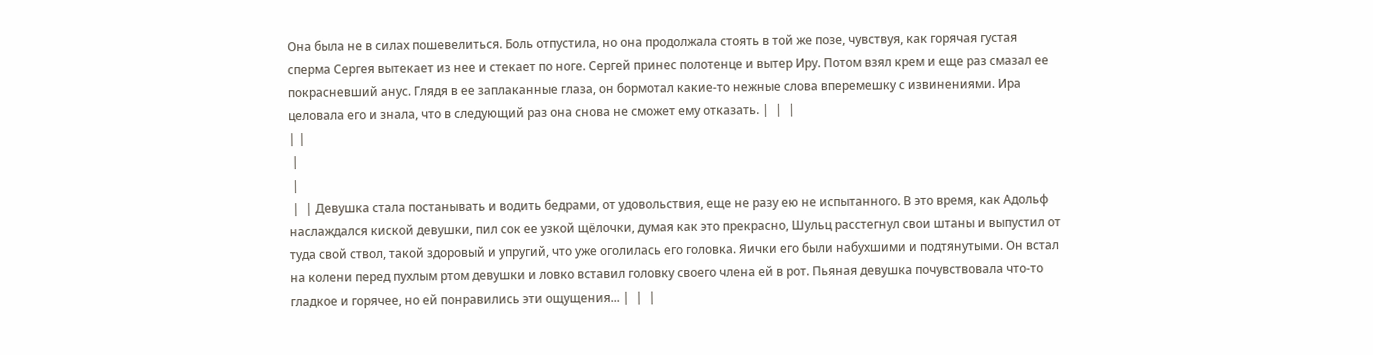Она была не в силах пошевелиться. Боль отпустила, но она продолжала стоять в той же позе, чувствуя, как горячая густая сперма Сергея вытекает из нее и стекает по ноге. Сергей принес полотенце и вытер Иру. Потом взял крем и еще раз смазал ее покрасневший анус. Глядя в ее заплаканные глаза, он бормотал какие-то нежные слова вперемешку с извинениями. Ира целовала его и знала, что в следующий раз она снова не сможет ему отказать. |  |  |
| |
 |
 |
 |  | Девушка стала постанывать и водить бедрами, от удовольствия, еще не разу ею не испытанного. В это время, как Адольф наслаждался киской девушки, пил сок ее узкой щёлочки, думая как это прекрасно, Шульц расстегнул свои штаны и выпустил от туда свой ствол, такой здоровый и упругий, что уже оголилась его головка. Яички его были набухшими и подтянутыми. Он встал на колени перед пухлым ртом девушки и ловко вставил головку своего члена ей в рот. Пьяная девушка почувствовала что-то гладкое и горячее, но ей понравились эти ощущения... |  |  |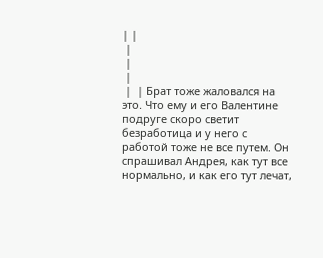| |
 |
 |
 |
 |  | Брат тоже жаловался на это. Что ему и его Валентине подруге скоро светит безработица и у него с работой тоже не все путем. Он спрашивал Андрея, как тут все нормально, и как его тут лечат,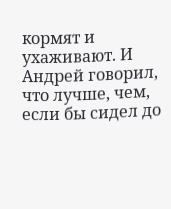кормят и ухаживают. И Андрей говорил, что лучше, чем, если бы сидел до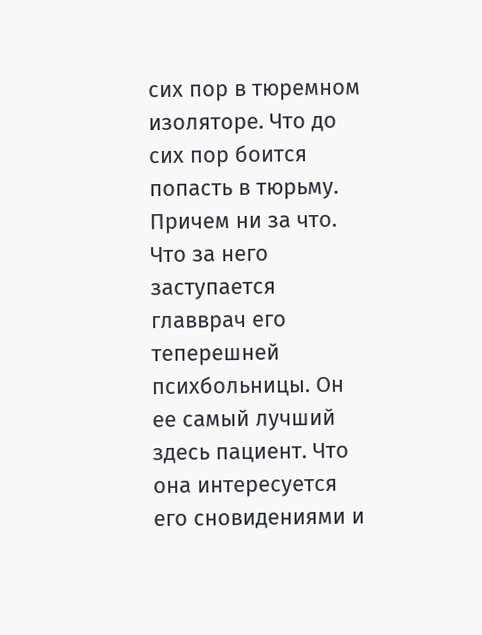сих пор в тюремном изоляторе. Что до сих пор боится попасть в тюрьму. Причем ни за что. Что за него заступается главврач его теперешней психбольницы. Он ее самый лучший здесь пациент. Что она интересуется его сновидениями и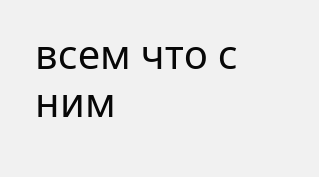всем что с ним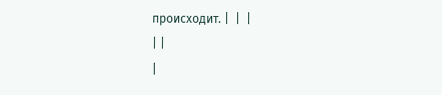происходит. |  |  |
| |
|